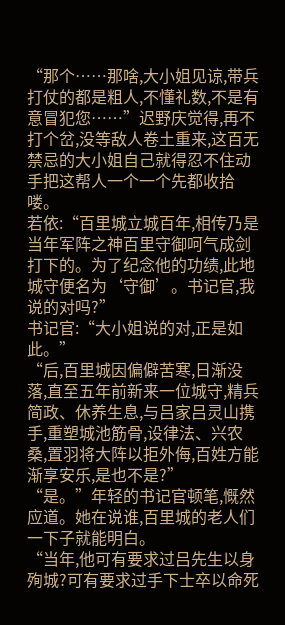“那个……那啥,大小姐见谅,带兵打仗的都是粗人,不懂礼数,不是有意冒犯您……”迟野庆觉得,再不打个岔,没等敌人卷土重来,这百无禁忌的大小姐自己就得忍不住动手把这帮人一个一个先都收拾喽。
若依:“百里城立城百年,相传乃是当年军阵之神百里守御呵气成剑打下的。为了纪念他的功绩,此地城守便名为‘守御’。书记官,我说的对吗?”
书记官:“大小姐说的对,正是如此。”
“后,百里城因偏僻苦寒,日渐没落,直至五年前新来一位城守,精兵简政、休养生息,与吕家吕灵山携手,重塑城池筋骨,设律法、兴农桑,置羽将大阵以拒外侮,百姓方能渐享安乐,是也不是?”
“是。”年轻的书记官顿笔,慨然应道。她在说谁,百里城的老人们一下子就能明白。
“当年,他可有要求过吕先生以身殉城?可有要求过手下士卒以命死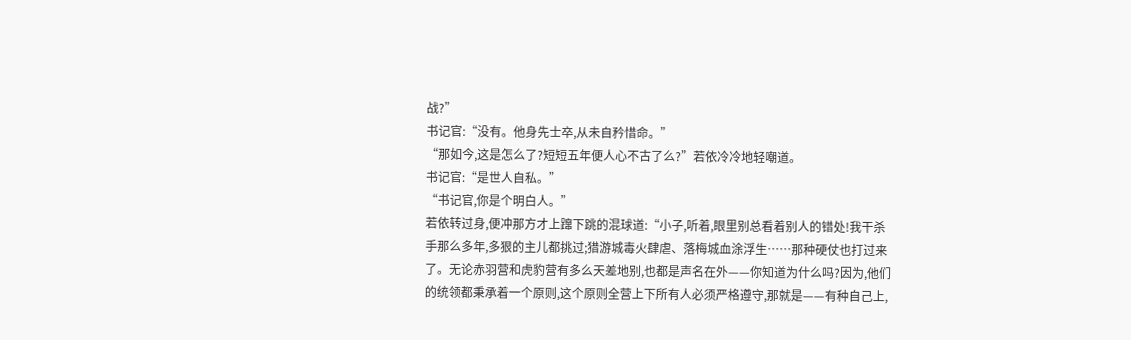战?”
书记官:“没有。他身先士卒,从未自矜惜命。”
“那如今,这是怎么了?短短五年便人心不古了么?”若依冷冷地轻嘲道。
书记官:“是世人自私。”
“书记官,你是个明白人。”
若依转过身,便冲那方才上蹿下跳的混球道:“小子,听着,眼里别总看着别人的错处!我干杀手那么多年,多狠的主儿都挑过;猎游城毒火肆虐、落梅城血涂浮生……那种硬仗也打过来了。无论赤羽营和虎豹营有多么天差地别,也都是声名在外——你知道为什么吗?因为,他们的统领都秉承着一个原则,这个原则全营上下所有人必须严格遵守,那就是——有种自己上,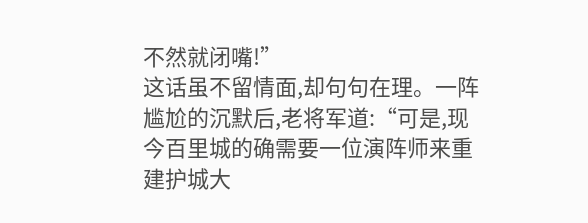不然就闭嘴!”
这话虽不留情面,却句句在理。一阵尴尬的沉默后,老将军道:“可是,现今百里城的确需要一位演阵师来重建护城大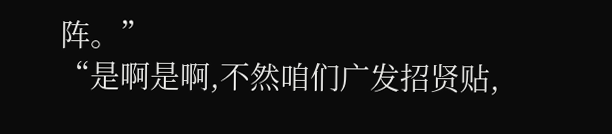阵。”
“是啊是啊,不然咱们广发招贤贴,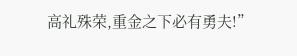高礼殊荣,重金之下必有勇夫!”